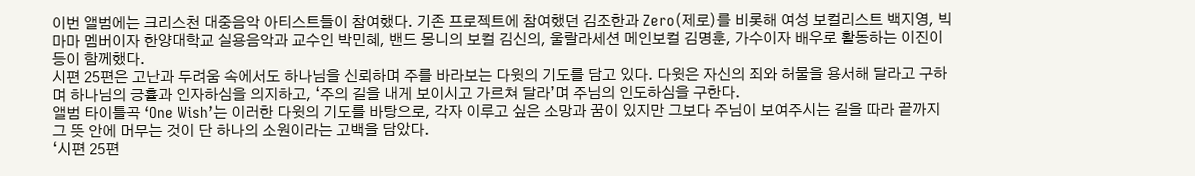이번 앨범에는 크리스천 대중음악 아티스트들이 참여했다. 기존 프로젝트에 참여했던 김조한과 Zero(제로)를 비롯해 여성 보컬리스트 백지영, 빅마마 멤버이자 한양대학교 실용음악과 교수인 박민혜, 밴드 몽니의 보컬 김신의, 울랄라세션 메인보컬 김명훈, 가수이자 배우로 활동하는 이진이 등이 함께했다.
시편 25편은 고난과 두려움 속에서도 하나님을 신뢰하며 주를 바라보는 다윗의 기도를 담고 있다. 다윗은 자신의 죄와 허물을 용서해 달라고 구하며 하나님의 긍휼과 인자하심을 의지하고, ‘주의 길을 내게 보이시고 가르쳐 달라’며 주님의 인도하심을 구한다.
앨범 타이틀곡 ‘One Wish’는 이러한 다윗의 기도를 바탕으로, 각자 이루고 싶은 소망과 꿈이 있지만 그보다 주님이 보여주시는 길을 따라 끝까지 그 뜻 안에 머무는 것이 단 하나의 소원이라는 고백을 담았다.
‘시편 25편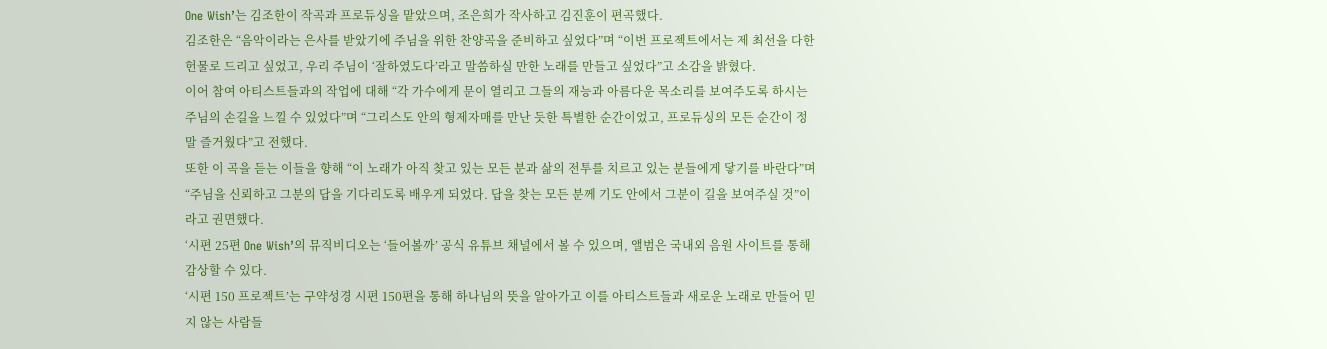One Wish’는 김조한이 작곡과 프로듀싱을 맡았으며, 조은희가 작사하고 김진훈이 편곡했다.
김조한은 “음악이라는 은사를 받았기에 주님을 위한 찬양곡을 준비하고 싶었다”며 “이번 프로젝트에서는 제 최선을 다한 헌물로 드리고 싶었고, 우리 주님이 ‘잘하였도다’라고 말씀하실 만한 노래를 만들고 싶었다”고 소감을 밝혔다.
이어 참여 아티스트들과의 작업에 대해 “각 가수에게 문이 열리고 그들의 재능과 아름다운 목소리를 보여주도록 하시는 주님의 손길을 느낄 수 있었다”며 “그리스도 안의 형제자매를 만난 듯한 특별한 순간이었고, 프로듀싱의 모든 순간이 정말 즐거웠다”고 전했다.
또한 이 곡을 듣는 이들을 향해 “이 노래가 아직 찾고 있는 모든 분과 삶의 전투를 치르고 있는 분들에게 닿기를 바란다”며 “주님을 신뢰하고 그분의 답을 기다리도록 배우게 되었다. 답을 찾는 모든 분께 기도 안에서 그분이 길을 보여주실 것”이라고 권면했다.
‘시편 25편 One Wish’의 뮤직비디오는 ‘들어볼까’ 공식 유튜브 채널에서 볼 수 있으며, 앨범은 국내외 음원 사이트를 통해 감상할 수 있다.
‘시편 150 프로젝트’는 구약성경 시편 150편을 통해 하나님의 뜻을 알아가고 이를 아티스트들과 새로운 노래로 만들어 믿지 않는 사람들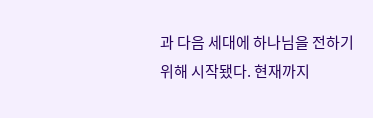과 다음 세대에 하나님을 전하기 위해 시작됐다. 현재까지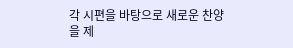각 시편을 바탕으로 새로운 찬양을 제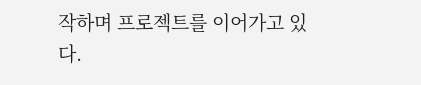작하며 프로젝트를 이어가고 있다.